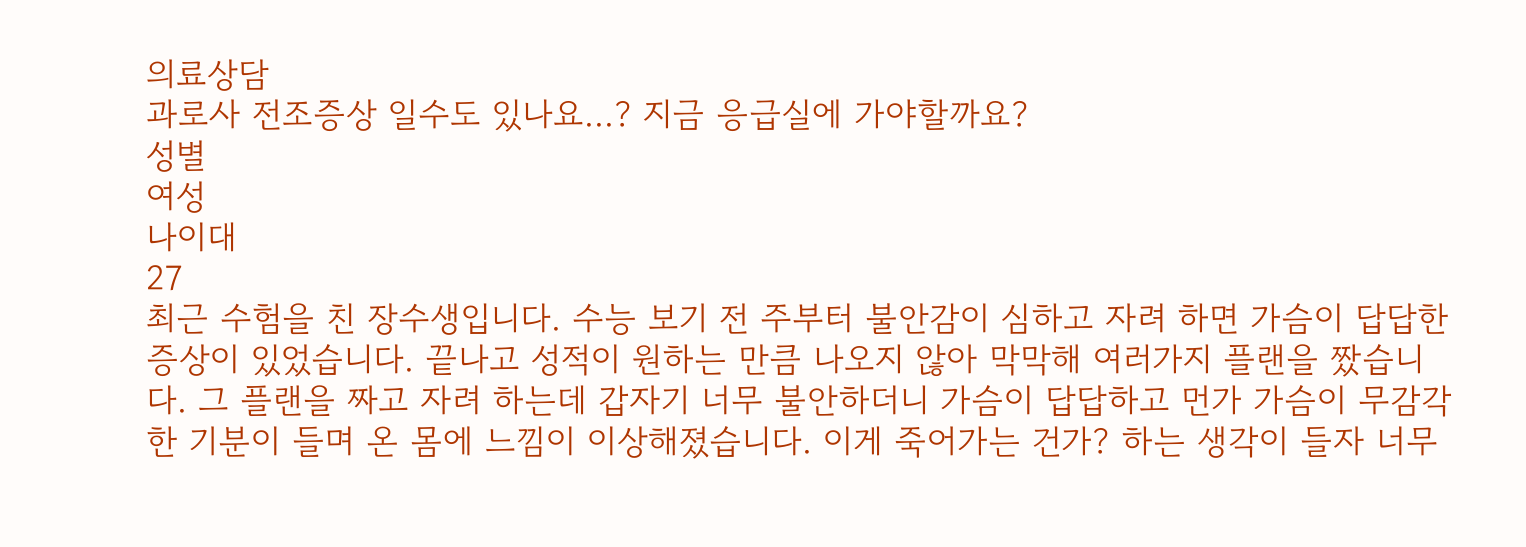의료상담
과로사 전조증상 일수도 있나요...? 지금 응급실에 가야할까요?
성별
여성
나이대
27
최근 수험을 친 장수생입니다. 수능 보기 전 주부터 불안감이 심하고 자려 하면 가슴이 답답한 증상이 있었습니다. 끝나고 성적이 원하는 만큼 나오지 않아 막막해 여러가지 플랜을 짰습니다. 그 플랜을 짜고 자려 하는데 갑자기 너무 불안하더니 가슴이 답답하고 먼가 가슴이 무감각한 기분이 들며 온 몸에 느낌이 이상해졌습니다. 이게 죽어가는 건가? 하는 생각이 들자 너무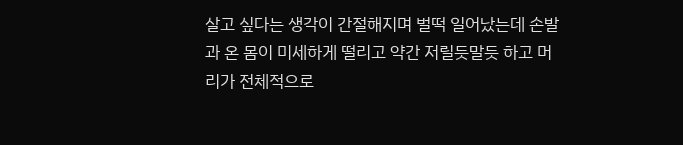살고 싶다는 생각이 간절해지며 벌떡 일어났는데 손발과 온 몸이 미세하게 떨리고 약간 저릴듯말듯 하고 머리가 전체적으로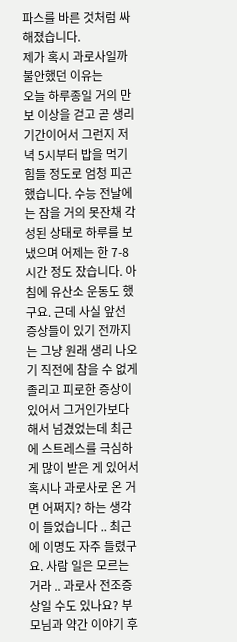파스를 바른 것처럼 싸해졌습니다.
제가 혹시 과로사일까 불안했던 이유는
오늘 하루종일 거의 만보 이상을 걷고 곧 생리 기간이어서 그런지 저녁 5시부터 밥을 먹기 힘들 정도로 엄청 피곤했습니다. 수능 전날에는 잠을 거의 못잔채 각성된 상태로 하루를 보냈으며 어제는 한 7-8시간 정도 잤습니다. 아침에 유산소 운동도 했구요. 근데 사실 앞선 증상들이 있기 전까지는 그냥 원래 생리 나오기 직전에 참을 수 없게 졸리고 피로한 증상이 있어서 그거인가보다 해서 넘겼었는데 최근에 스트레스를 극심하게 많이 받은 게 있어서 혹시나 과로사로 온 거면 어쩌지? 하는 생각이 들었습니다 .. 최근에 이명도 자주 들렸구요. 사람 일은 모르는 거라 .. 과로사 전조증상일 수도 있나요? 부모님과 약간 이야기 후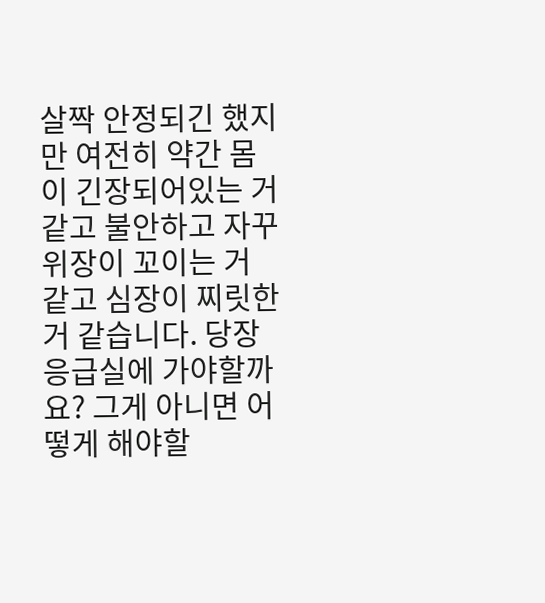살짝 안정되긴 했지만 여전히 약간 몸이 긴장되어있는 거 같고 불안하고 자꾸 위장이 꼬이는 거 같고 심장이 찌릿한 거 같습니다. 당장 응급실에 가야할까요? 그게 아니면 어떻게 해야할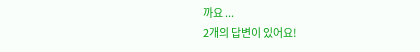까요 ...
2개의 답변이 있어요!